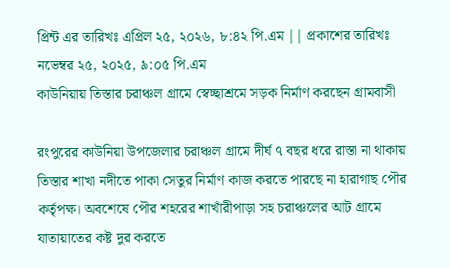প্রিন্ট এর তারিখঃ এপ্রিল ২৫, ২০২৬, ৮:৪২ পি.এম || প্রকাশের তারিখঃ নভেম্বর ২৫, ২০২৫, ৯:০৫ পি.এম
কাউনিয়ায় তিস্তার চরাঞ্চল গ্রামে স্বেচ্ছাশ্রমে সড়ক নির্মাণ করছেন গ্রামবাসী

রংপুরের কাউনিয়া উপজেলার চরাঞ্চল গ্রামে দীর্ঘ ৭ বছর ধরে রাস্তা না থাকায় তিস্তার শাখা নদীতে পাকা সেতুর নির্মাণ কাজ করতে পারছে না হারাগাছ পৌর কর্তৃপক্ষ। অবশেষে পৌর শহরের শাখাঁরীপাড়া সহ চরাঞ্চলের আট গ্রামে যাতায়াতের কষ্ট দুর করতে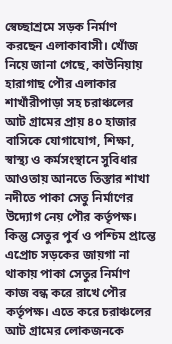স্বেচ্ছাশ্রমে সড়ক নির্মাণ করছেন এলাকাবাসী। খোঁজ নিয়ে জানা গেছে, কাউনিয়ায় হারাগাছ পৌর এলাকার শাখাঁরীপাড়া সহ চরাঞ্চলের আট গ্রামের প্রায় ৪০ হাজার বাসিকে যোগাযোগ, শিক্ষা, স্বাস্থ্য ও কর্মসংস্থানে সুবিধার আওতায় আনতে তিস্তার শাখা নদীতে পাকা সেতু নির্মাণের উদ্যোগ নেয় পৌর কর্তৃপক্ষ।
কিন্তু সেতুর পুর্ব ও পশ্চিম প্রান্তে এপ্রোচ সড়কের জায়গা না থাকায় পাকা সেতুর নির্মাণ কাজ বন্ধ করে রাখে পৌর কর্তৃপক্ষ। এতে করে চরাঞ্চলের আট গ্রামের লোকজনকে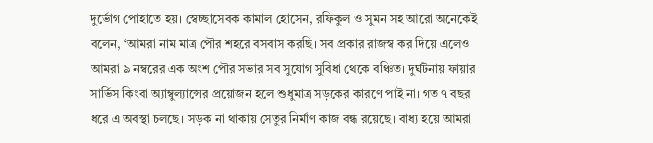দুর্ভোগ পোহাতে হয়। স্বেচ্ছাসেবক কামাল হোসেন, রফিকুল ও সুমন সহ আরো অনেকেই বলেন, ‘আমরা নাম মাত্র পৌর শহরে বসবাস করছি। সব প্রকার রাজস্ব কর দিয়ে এলেও আমরা ৯ নম্বরের এক অংশ পৌর সভার সব সুযোগ সুবিধা থেকে বঞ্চিত। দুর্ঘটনায় ফায়ার সার্ভিস কিংবা অ্যাম্বুল্যান্সের প্রয়োজন হলে শুধুমাত্র সড়কের কারণে পাই না। গত ৭ বছর ধরে এ অবস্থা চলছে। সড়ক না থাকায় সেতুর নির্মাণ কাজ বন্ধ রয়েছে। বাধ্য হয়ে আমরা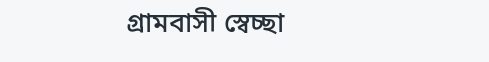গ্রামবাসী স্বেচ্ছা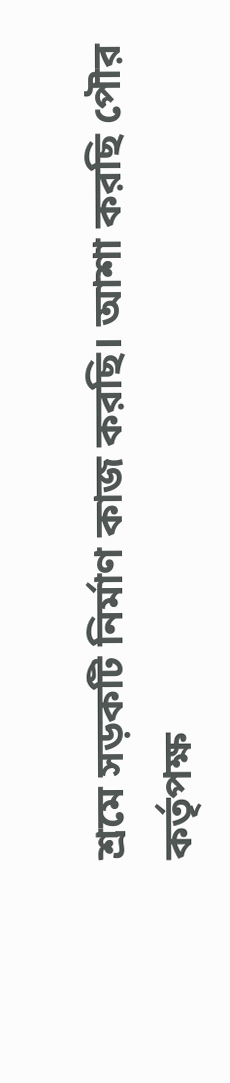শ্রমে সড়কটি নির্মাণ কাজ করছি। আশা করছি পৌর কর্তৃপক্ষ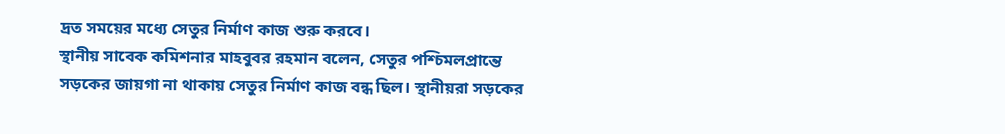দ্রত সময়ের মধ্যে সেতুর নির্মাণ কাজ শুরু করবে।
স্থানীয় সাবেক কমিশনার মাহবুবর রহমান বলেন, সেতুর পশ্চিমলপ্রান্তে সড়কের জায়গা না থাকায় সেতুর নির্মাণ কাজ বন্ধ ছিল। স্থানীয়রা সড়কের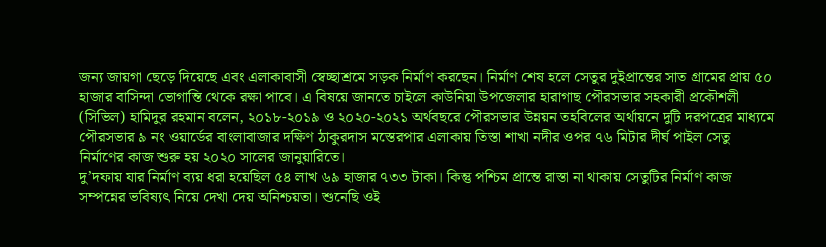জন্য জায়গা ছেড়ে দিয়েছে এবং এলাকাবাসী স্বেচ্ছাশ্রমে সড়ক নির্মাণ করছেন। নির্মাণ শেষ হলে সেতুর দুইপ্রান্তের সাত গ্রামের প্রায় ৫০ হাজার বাসিন্দা ভোগান্তি থেকে রক্ষা পাবে। এ বিষয়ে জানতে চাইলে কাউনিয়া উপজেলার হারাগাছ পৌরসভার সহকারী প্রকৌশলী (সিভিল) হামিদুর রহমান বলেন, ২০১৮-২০১৯ ও ২০২০-২০২১ অর্থবছরে পৌরসভার উন্নয়ন তহবিলের অর্থায়নে দুটি দরপত্রের মাধ্যমে পৌরসভার ৯ নং ওয়ার্ডের বাংলাবাজার দক্ষিণ ঠাকুরদাস মস্তেরপার এলাকায় তিস্তা শাখা নদীর ওপর ৭৬ মিটার দীর্ঘ পাইল সেতু নির্মাণের কাজ শুরু হয় ২০২০ সালের জানুয়ারিতে।
দু’দফায় যার নির্মাণ ব্যয় ধরা হয়েছিল ৫৪ লাখ ৬৯ হাজার ৭৩৩ টাকা। কিন্তু পশ্চিম প্রান্তে রাস্তা না থাকায় সেতুটির নির্মাণ কাজ সম্পন্নের ভবিষ্যৎ নিয়ে দেখা দেয় অনিশ্চয়তা। শুনেছি ওই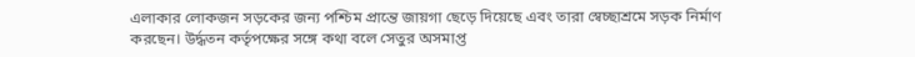এলাকার লোকজন সড়কের জন্য পশ্চিম প্রান্তে জায়গা ছেড়ে দিয়েছে এবং তারা স্বেচ্ছাশ্রমে সড়ক নির্মাণ করছেন। উর্দ্ধতন কর্তৃপক্ষের সঙ্গে কথা বলে সেতুর অসমাপ্ত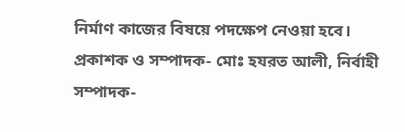নির্মাণ কাজের বিষয়ে পদক্ষেপ নেওয়া হবে।
প্রকাশক ও সম্পাদক- মোঃ হযরত আলী, নির্বাহী সম্পাদক-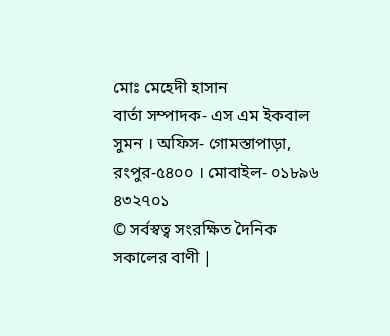মোঃ মেহেদী হাসান
বার্তা সম্পাদক- এস এম ইকবাল সুমন । অফিস- গোমস্তাপাড়া, রংপুর-৫৪০০ । মোবাইল- ০১৮৯৬ ৪৩২৭০১
© সর্বস্বত্ব সংরক্ষিত দৈনিক সকালের বাণী |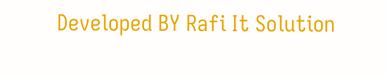Developed BY Rafi It Solution